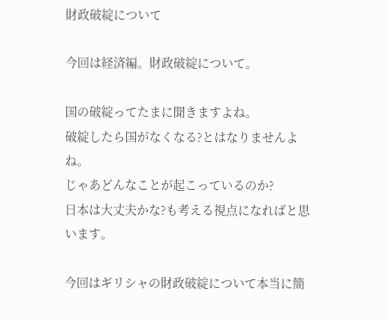財政破綻について

今回は経済編。財政破綻について。

国の破綻ってたまに聞きますよね。
破綻したら国がなくなる?とはなりませんよね。
じゃあどんなことが起こっているのか?
日本は大丈夫かな?も考える視点になればと思います。

今回はギリシャの財政破綻について本当に簡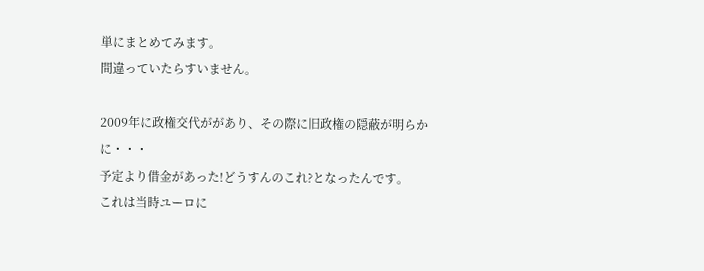単にまとめてみます。
間違っていたらすいません。

2009年に政権交代ががあり、その際に旧政権の隠蔽が明らかに・・・
予定より借金があった!どうすんのこれ?となったんです。
これは当時ユーロに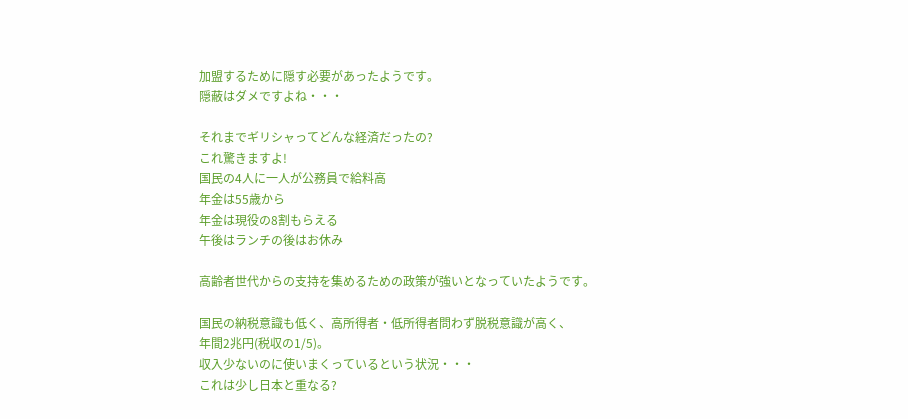加盟するために隠す必要があったようです。
隠蔽はダメですよね・・・

それまでギリシャってどんな経済だったの?
これ驚きますよ!
国民の4人に一人が公務員で給料高
年金は55歳から
年金は現役の8割もらえる
午後はランチの後はお休み

高齢者世代からの支持を集めるための政策が強いとなっていたようです。

国民の納税意識も低く、高所得者・低所得者問わず脱税意識が高く、
年間2兆円(税収の1/5)。
収入少ないのに使いまくっているという状況・・・
これは少し日本と重なる?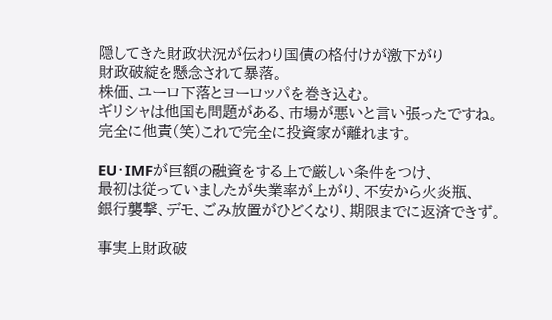隠してきた財政状況が伝わり国債の格付けが激下がり
財政破綻を懸念されて暴落。
株価、ユーロ下落とヨーロッパを巻き込む。
ギリシャは他国も問題がある、市場が悪いと言い張ったですね。
完全に他責(笑)これで完全に投資家が離れます。

EU・IMFが巨額の融資をする上で厳しい条件をつけ、
最初は従っていましたが失業率が上がり、不安から火炎瓶、
銀行襲撃、デモ、ごみ放置がひどくなり、期限までに返済できず。

事実上財政破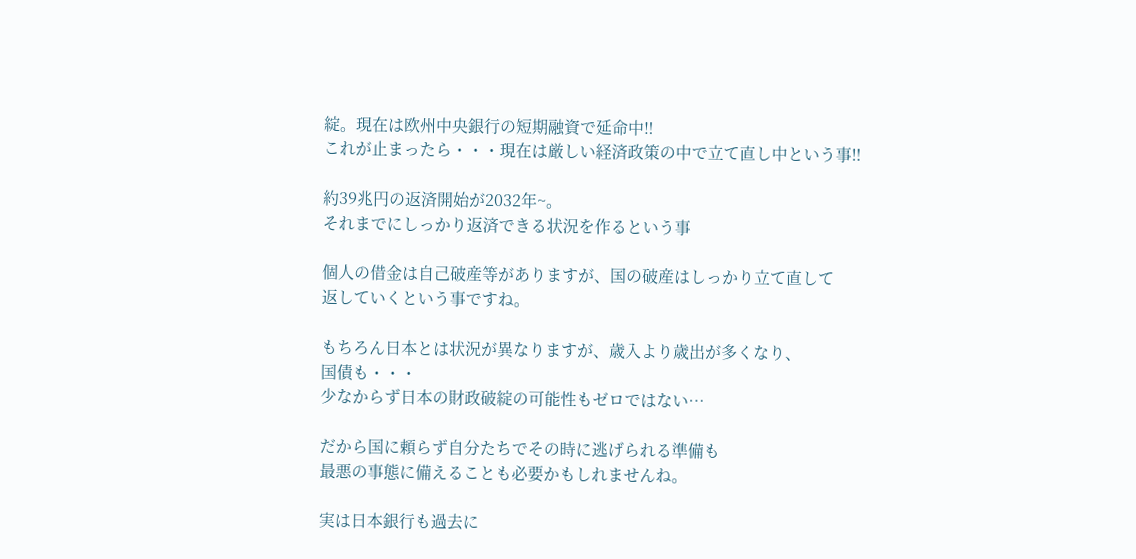綻。現在は欧州中央銀行の短期融資で延命中‼
これが止まったら・・・現在は厳しい経済政策の中で立て直し中という事‼

約39兆円の返済開始が2032年~。
それまでにしっかり返済できる状況を作るという事

個人の借金は自己破産等がありますが、国の破産はしっかり立て直して
返していくという事ですね。

もちろん日本とは状況が異なりますが、歳入より歳出が多くなり、
国債も・・・
少なからず日本の財政破綻の可能性もゼロではない…

だから国に頼らず自分たちでその時に逃げられる準備も
最悪の事態に備えることも必要かもしれませんね。

実は日本銀行も過去に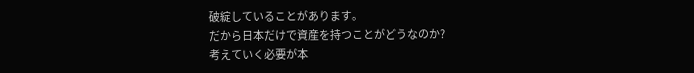破綻していることがあります。
だから日本だけで資産を持つことがどうなのか?
考えていく必要が本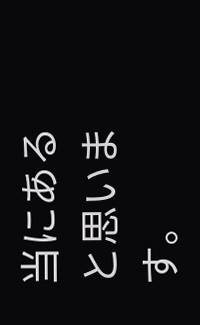当にあると思います。